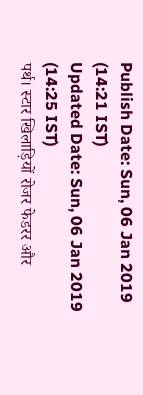Publish Date: Sun, 06 Jan 2019 (14:21 IST)
Updated Date: Sun, 06 Jan 2019 (14:25 IST)
पर्थ। स्टार खिलाड़ियों रोजर फेडरर और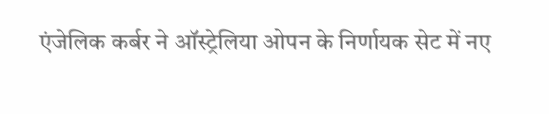एंजेलिक कर्बर ने ऑस्ट्रेलिया ओपन के निर्णायक सेट में नए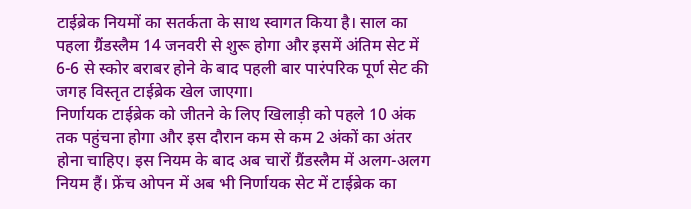टाईब्रेक नियमों का सतर्कता के साथ स्वागत किया है। साल का पहला ग्रैंडस्लैम 14 जनवरी से शुरू होगा और इसमें अंतिम सेट में 6-6 से स्कोर बराबर होने के बाद पहली बार पारंपरिक पूर्ण सेट की जगह विस्तृत टाईब्रेक खेल जाएगा।
निर्णायक टाईब्रेक को जीतने के लिए खिलाड़ी को पहले 10 अंक तक पहुंचना होगा और इस दौरान कम से कम 2 अंकों का अंतर होना चाहिए। इस नियम के बाद अब चारों ग्रैंडस्लैम में अलग-अलग नियम हैं। फ्रेंच ओपन में अब भी निर्णायक सेट में टाईब्रेक का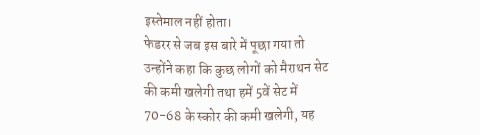इस्तेमाल नहीं होता।
फेडरर से जब इस बारे में पूछा गया तो उन्होंने कहा कि कुछ लोगों को मैराथन सेट की कमी खलेगी तथा हमें 5वें सेट में 70-68 के स्कोर की कमी खलेगी, यह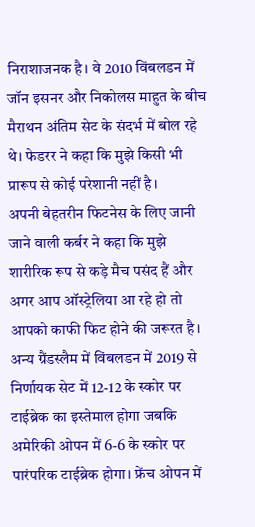निराशाजनक है। वे 2010 विंबलडन में जॉन इसनर और निकोलस माहुत के बीच मैराथन अंतिम सेट के संदर्भ में बोल रहे थे। फेडरर ने कहा कि मुझे किसी भी प्रारूप से कोई परेशानी नहीं है।
अपनी बेहतरीन फिटनेस के लिए जानी जाने वाली कर्बर ने कहा कि मुझे शारीरिक रूप से कड़े मैच पसंद हैं और अगर आप ऑस्ट्रेलिया आ रहे हो तो आपको काफी फिट होने की जरूरत है। अन्य ग्रैंडस्लैम में विंबलडन में 2019 से निर्णायक सेट में 12-12 के स्कोर पर टाईब्रेक का इस्तेमाल होगा जबकि अमेरिकी ओपन में 6-6 के स्कोर पर पारंपरिक टाईब्रेक होगा। फ्रेंच ओपन में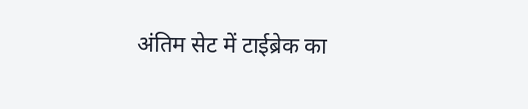अंतिम सेट में टाईब्रेक का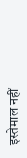इस्तेमाल नहीं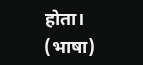होता। (भाषा)